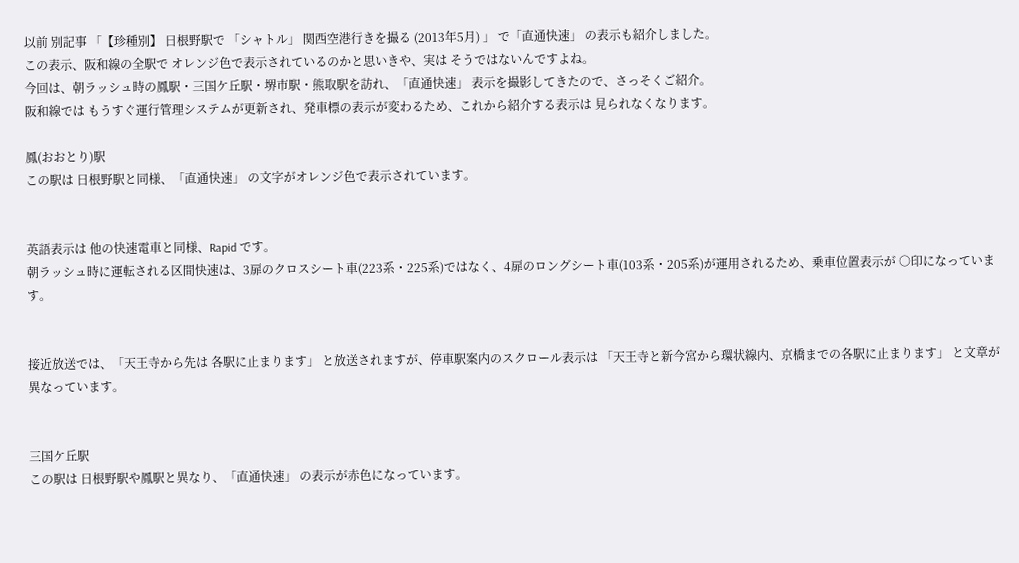以前 別記事 「【珍種別】 日根野駅で 「シャトル」 関西空港行きを撮る (2013年5月) 」 で「直通快速」 の表示も紹介しました。
この表示、阪和線の全駅で オレンジ色で表示されているのかと思いきや、実は そうではないんですよね。
今回は、朝ラッシュ時の鳳駅・三国ケ丘駅・堺市駅・熊取駅を訪れ、「直通快速」 表示を撮影してきたので、さっそくご紹介。
阪和線では もうすぐ運行管理システムが更新され、発車標の表示が変わるため、これから紹介する表示は 見られなくなります。

鳳(おおとり)駅
この駅は 日根野駅と同様、「直通快速」 の文字がオレンジ色で表示されています。


英語表示は 他の快速電車と同様、Rapid です。
朝ラッシュ時に運転される区間快速は、3扉のクロスシート車(223系・225系)ではなく、4扉のロングシート車(103系・205系)が運用されるため、乗車位置表示が ○印になっています。


接近放送では、「天王寺から先は 各駅に止まります」 と放送されますが、停車駅案内のスクロール表示は 「天王寺と新今宮から環状線内、京橋までの各駅に止まります」 と文章が異なっています。


三国ケ丘駅
この駅は 日根野駅や鳳駅と異なり、「直通快速」 の表示が赤色になっています。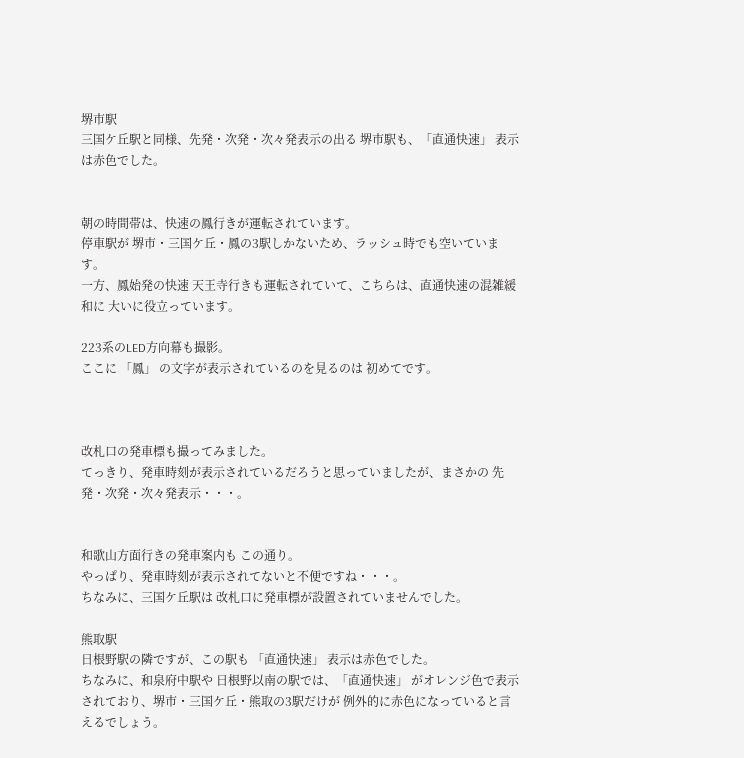堺市駅
三国ケ丘駅と同様、先発・次発・次々発表示の出る 堺市駅も、「直通快速」 表示は赤色でした。


朝の時間帯は、快速の鳳行きが運転されています。
停車駅が 堺市・三国ケ丘・鳳の3駅しかないため、ラッシュ時でも空いています。
一方、鳳始発の快速 天王寺行きも運転されていて、こちらは、直通快速の混雑緩和に 大いに役立っています。

223系のLED方向幕も撮影。
ここに 「鳳」 の文字が表示されているのを見るのは 初めてです。



改札口の発車標も撮ってみました。
てっきり、発車時刻が表示されているだろうと思っていましたが、まさかの 先発・次発・次々発表示・・・。


和歌山方面行きの発車案内も この通り。
やっぱり、発車時刻が表示されてないと不便ですね・・・。
ちなみに、三国ケ丘駅は 改札口に発車標が設置されていませんでした。

熊取駅
日根野駅の隣ですが、この駅も 「直通快速」 表示は赤色でした。
ちなみに、和泉府中駅や 日根野以南の駅では、「直通快速」 がオレンジ色で表示されており、堺市・三国ケ丘・熊取の3駅だけが 例外的に赤色になっていると言えるでしょう。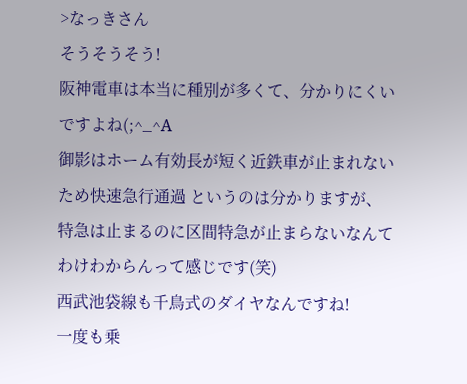>なっきさん
そうそうそう!
阪神電車は本当に種別が多くて、分かりにくいですよね(;^_^A
御影はホーム有効長が短く近鉄車が止まれないため快速急行通過 というのは分かりますが、
特急は止まるのに区間特急が止まらないなんて わけわからんって感じです(笑)
西武池袋線も千鳥式のダイヤなんですね!
一度も乗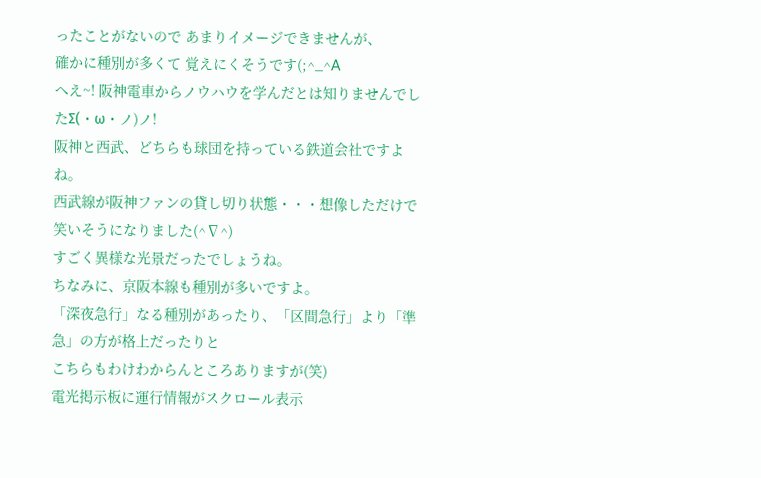ったことがないので あまりイメージできませんが、
確かに種別が多くて 覚えにくそうです(;^_^A
へえ~! 阪神電車からノウハウを学んだとは知りませんでしたΣ(・ω・ノ)ノ!
阪神と西武、どちらも球団を持っている鉄道会社ですよね。
西武線が阪神ファンの貸し切り状態・・・想像しただけで笑いそうになりました(^∇^)
すごく異様な光景だったでしょうね。
ちなみに、京阪本線も種別が多いですよ。
「深夜急行」なる種別があったり、「区間急行」より「準急」の方が格上だったりと
こちらもわけわからんところありますが(笑)
電光掲示板に運行情報がスクロール表示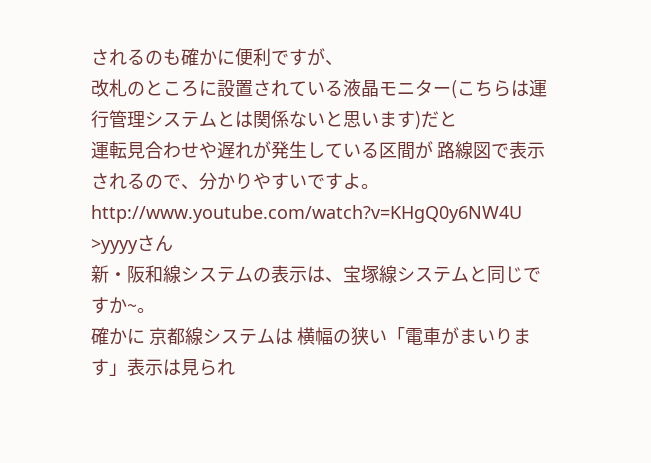されるのも確かに便利ですが、
改札のところに設置されている液晶モニター(こちらは運行管理システムとは関係ないと思います)だと
運転見合わせや遅れが発生している区間が 路線図で表示されるので、分かりやすいですよ。
http://www.youtube.com/watch?v=KHgQ0y6NW4U
>yyyyさん
新・阪和線システムの表示は、宝塚線システムと同じですか~。
確かに 京都線システムは 横幅の狭い「電車がまいります」表示は見られ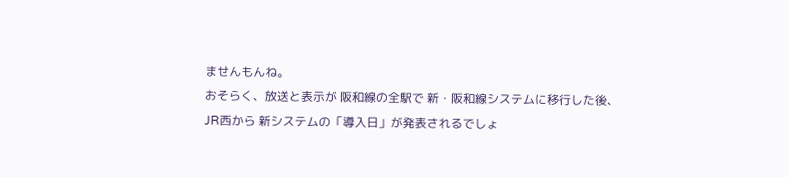ませんもんね。
おそらく、放送と表示が 阪和線の全駅で 新・阪和線システムに移行した後、
JR西から 新システムの「導入日」が発表されるでしょ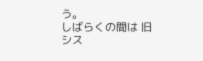う。
しばらくの間は 旧シス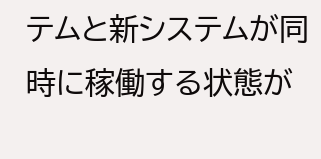テムと新システムが同時に稼働する状態が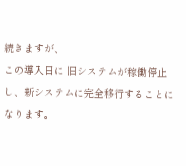続きますが、
この導入日に 旧システムが稼働停止し、新システムに完全移行することになります。